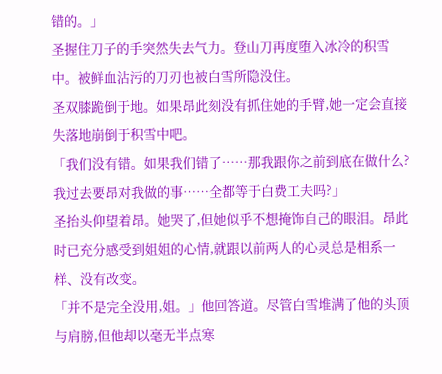错的。」
圣握住刀子的手突然失去气力。登山刀再度堕入冰冷的积雪中。被鲜血沾污的刀刃也被白雪所隐没住。
圣双膝跪倒于地。如果昂此刻没有抓住她的手臂,她一定会直接失落地崩倒于积雪中吧。
「我们没有错。如果我们错了……那我跟你之前到底在做什么?我过去要昂对我做的事……全都等于白费工夫吗?」
圣抬头仰望着昂。她哭了,但她似乎不想掩饰自己的眼泪。昂此时已充分感受到姐姐的心情,就跟以前两人的心灵总是相系一样、没有改变。
「并不是完全没用,姐。」他回答道。尽管白雪堆满了他的头顶与肩膀,但他却以毫无半点寒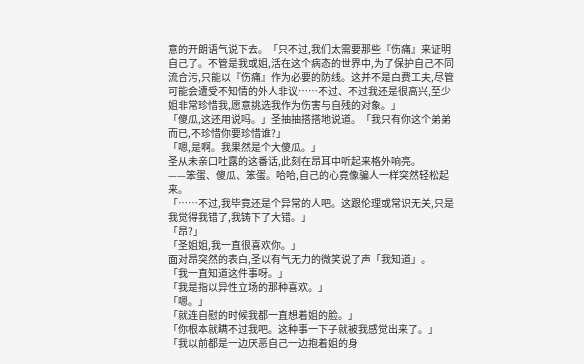意的开朗语气说下去。「只不过,我们太需要那些『伤痛』来证明自己了。不管是我或姐,活在这个病态的世界中,为了保护自己不同流合污,只能以『伤痛』作为必要的防线。这并不是白费工夫,尽管可能会遭受不知情的外人非议……不过、不过我还是很高兴,至少姐非常珍惜我,愿意挑选我作为伤害与自残的对象。」
「傻瓜,这还用说吗。」圣抽抽搭搭地说道。「我只有你这个弟弟而已,不珍惜你要珍惜谁?」
「嗯,是啊。我果然是个大傻瓜。」
圣从未亲口吐露的这番话,此刻在昂耳中听起来格外响亮。
——笨蛋、傻瓜、笨蛋。哈哈,自己的心竟像骗人一样突然轻松起来。
「……不过,我毕竟还是个异常的人吧。这跟伦理或常识无关,只是我觉得我错了,我铸下了大错。」
「昂?」
「圣姐姐,我一直很喜欢你。」
面对昂突然的表白,圣以有气无力的微笑说了声「我知道」。
「我一直知道这件事呀。」
「我是指以异性立场的那种喜欢。」
「嗯。」
「就连自慰的时候我都一直想着姐的脸。」
「你根本就瞒不过我吧。这种事一下子就被我感觉出来了。」
「我以前都是一边厌恶自己一边抱着姐的身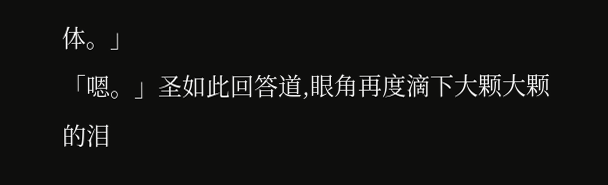体。」
「嗯。」圣如此回答道,眼角再度滴下大颗大颗的泪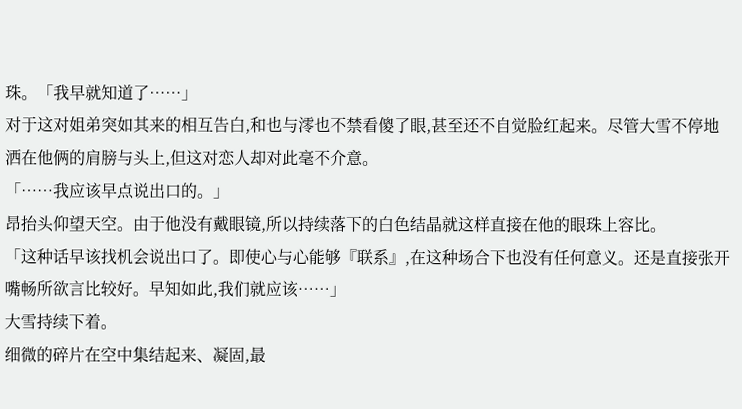珠。「我早就知道了……」
对于这对姐弟突如其来的相互告白,和也与澪也不禁看傻了眼,甚至还不自觉脸红起来。尽管大雪不停地洒在他俩的肩膀与头上,但这对恋人却对此毫不介意。
「……我应该早点说出口的。」
昂抬头仰望天空。由于他没有戴眼镜,所以持续落下的白色结晶就这样直接在他的眼珠上容比。
「这种话早该找机会说出口了。即使心与心能够『联系』,在这种场合下也没有任何意义。还是直接张开嘴畅所欲言比较好。早知如此,我们就应该……」
大雪持续下着。
细微的碎片在空中集结起来、凝固,最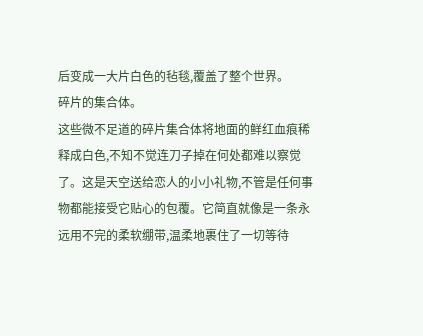后变成一大片白色的毡毯,覆盖了整个世界。
碎片的集合体。
这些微不足道的碎片集合体将地面的鲜红血痕稀释成白色,不知不觉连刀子掉在何处都难以察觉了。这是天空送给恋人的小小礼物,不管是任何事物都能接受它贴心的包覆。它简直就像是一条永远用不完的柔软绷带,温柔地裹住了一切等待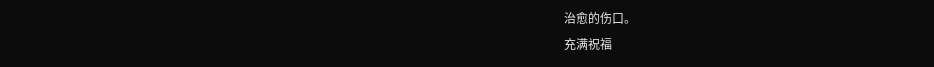治愈的伤口。
充满祝福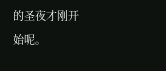的圣夜才刚开始呢。